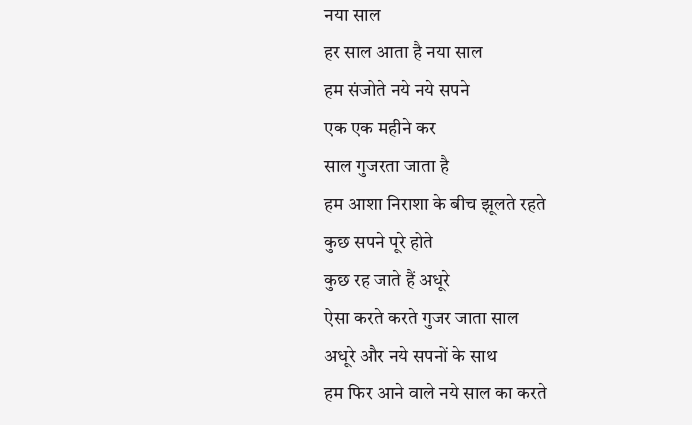नया साल
हर साल आता है नया साल
हम संजोते नये नये सपने
एक एक महीने कर
साल गुजरता जाता है
हम आशा निराशा के बीच झूलते रहते
कुछ सपने पूरे होते
कुछ रह जाते हैं अधूरे
ऐसा करते करते गुजर जाता साल
अधूरे और नये सपनों के साथ
हम फिर आने वाले नये साल का करते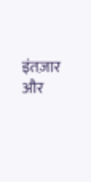इंतज़ार
और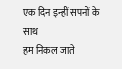एक दिन इन्हीं सपनों के साथ
हम निकल जाते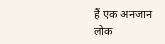हैं एक अनजान लोक